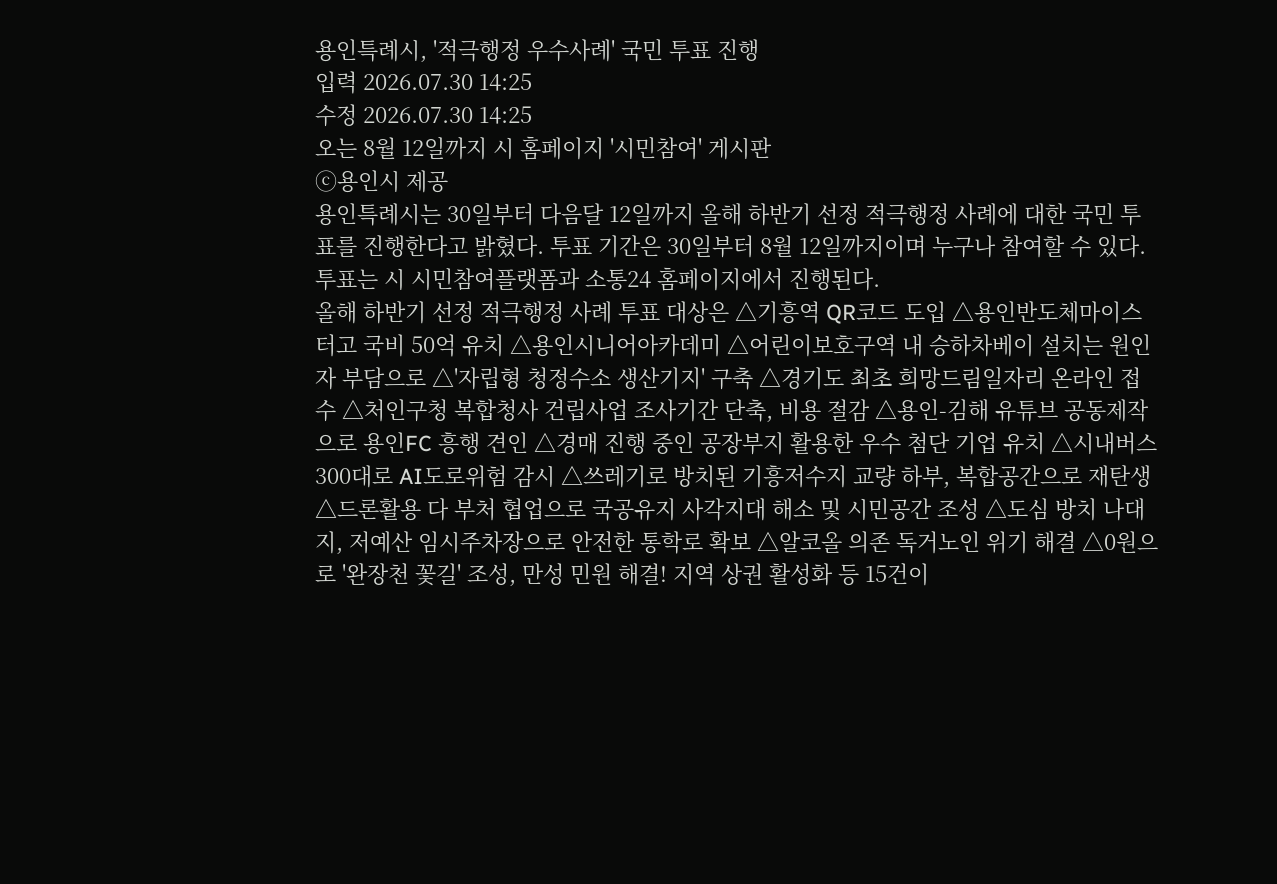용인특례시, '적극행정 우수사례' 국민 투표 진행
입력 2026.07.30 14:25
수정 2026.07.30 14:25
오는 8월 12일까지 시 홈페이지 '시민참여' 게시판
ⓒ용인시 제공
용인특례시는 30일부터 다음달 12일까지 올해 하반기 선정 적극행정 사례에 대한 국민 투표를 진행한다고 밝혔다. 투표 기간은 30일부터 8월 12일까지이며 누구나 참여할 수 있다.
투표는 시 시민참여플랫폼과 소통24 홈페이지에서 진행된다.
올해 하반기 선정 적극행정 사례 투표 대상은 △기흥역 QR코드 도입 △용인반도체마이스터고 국비 50억 유치 △용인시니어아카데미 △어린이보호구역 내 승하차베이 설치는 원인자 부담으로 △'자립형 청정수소 생산기지' 구축 △경기도 최초 희망드림일자리 온라인 접수 △처인구청 복합청사 건립사업 조사기간 단축, 비용 절감 △용인-김해 유튜브 공동제작으로 용인FC 흥행 견인 △경매 진행 중인 공장부지 활용한 우수 첨단 기업 유치 △시내버스 300대로 AI도로위험 감시 △쓰레기로 방치된 기흥저수지 교량 하부, 복합공간으로 재탄생 △드론활용 다 부처 협업으로 국공유지 사각지대 해소 및 시민공간 조성 △도심 방치 나대지, 저예산 임시주차장으로 안전한 통학로 확보 △알코올 의존 독거노인 위기 해결 △0원으로 '완장천 꽃길' 조성, 만성 민원 해결! 지역 상권 활성화 등 15건이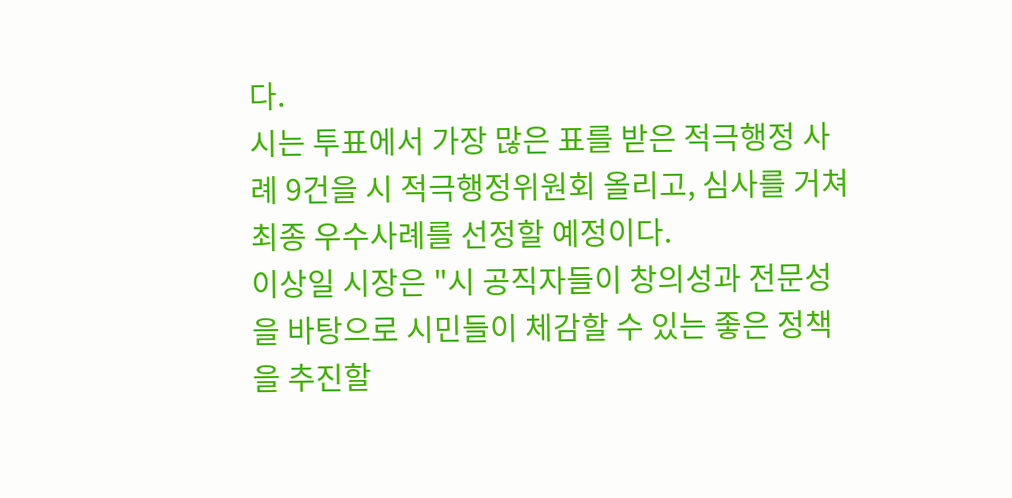다.
시는 투표에서 가장 많은 표를 받은 적극행정 사례 9건을 시 적극행정위원회 올리고, 심사를 거쳐 최종 우수사례를 선정할 예정이다.
이상일 시장은 "시 공직자들이 창의성과 전문성을 바탕으로 시민들이 체감할 수 있는 좋은 정책을 추진할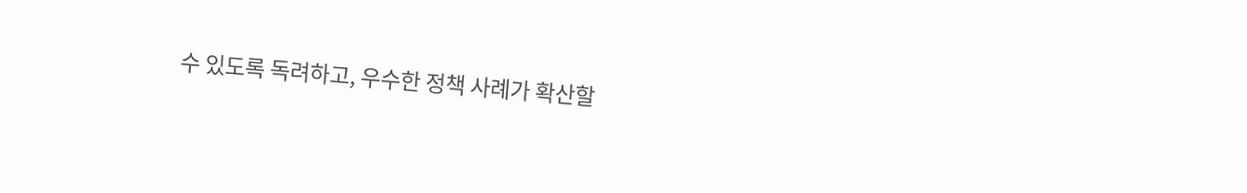수 있도록 독려하고, 우수한 정책 사례가 확산할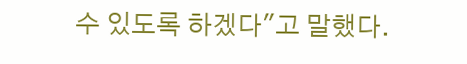수 있도록 하겠다"고 말했다.